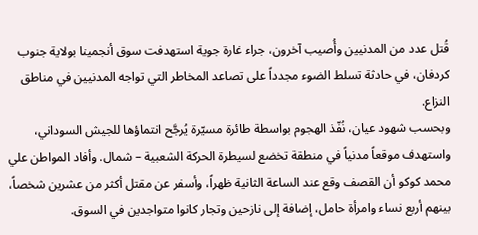قُتل عدد من المدنيين وأُصيب آخرون، جراء غارة جوية استهدفت سوق أنجمينا بولاية جنوب كردفان، في حادثة تسلط الضوء مجدداً على تصاعد المخاطر التي تواجه المدنيين في مناطق النزاع.
وبحسب شهود عيان، نُفّذ الهجوم بواسطة طائرة مسيّرة يُرجَّح انتماؤها للجيش السوداني، واستهدف موقعاً مدنياً في منطقة تخضع لسيطرة الحركة الشعبية – شمال. وأفاد المواطن علي محمد كوكو أن القصف وقع عند الساعة الثانية ظهراً، وأسفر عن مقتل أكثر من عشرين شخصاً، بينهم أربع نساء وامرأة حامل، إضافة إلى نازحين وتجار كانوا متواجدين في السوق.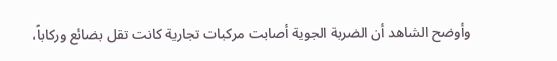وأوضح الشاهد أن الضربة الجوية أصابت مركبات تجارية كانت تقل بضائع وركاباً،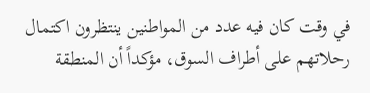في وقت كان فيه عدد من المواطنين ينتظرون اكتمال رحلاتهم على أطراف السوق، مؤكداً أن المنطقة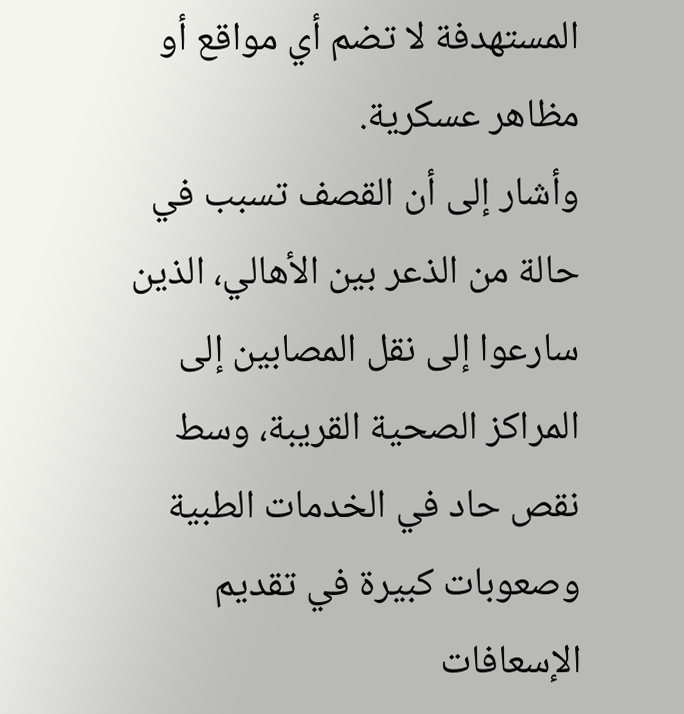المستهدفة لا تضم أي مواقع أو مظاهر عسكرية.
وأشار إلى أن القصف تسبب في حالة من الذعر بين الأهالي، الذين سارعوا إلى نقل المصابين إلى المراكز الصحية القريبة، وسط نقص حاد في الخدمات الطبية وصعوبات كبيرة في تقديم الإسعافات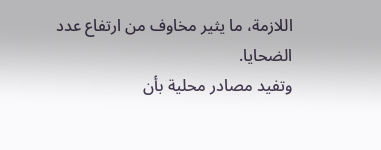اللازمة، ما يثير مخاوف من ارتفاع عدد الضحايا.
وتفيد مصادر محلية بأن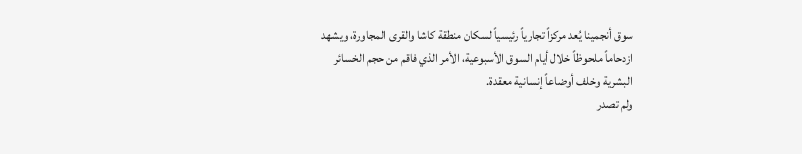سوق أنجمينا يُعد مركزاً تجارياً رئيسياً لسكان منطقة كاشا والقرى المجاورة، ويشهد ازدحاماً ملحوظاً خلال أيام السوق الأسبوعية، الأمر الذي فاقم من حجم الخسائر البشرية وخلف أوضاعاً إنسانية معقدة.
ولم تصدر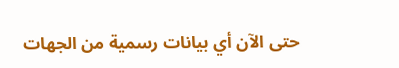حتى الآن أي بيانات رسمية من الجهات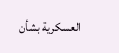العسكرية بشأن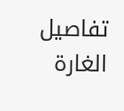تفاصيل الغارة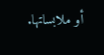أو ملابساتها.